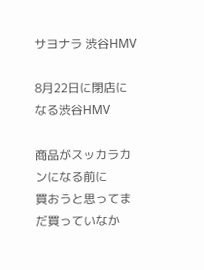サヨナラ 渋谷HMV

8月22日に閉店になる渋谷HMV

商品がスッカラカンになる前に
買おうと思ってまだ買っていなか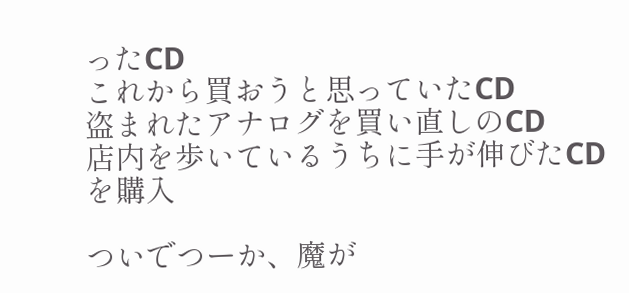ったCD
これから買おうと思っていたCD
盗まれたアナログを買い直しのCD
店内を歩いているうちに手が伸びたCDを購入

ついでつーか、魔が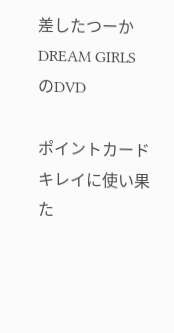差したつーか
DREAM GIRLS のDVD

ポイントカード
キレイに使い果た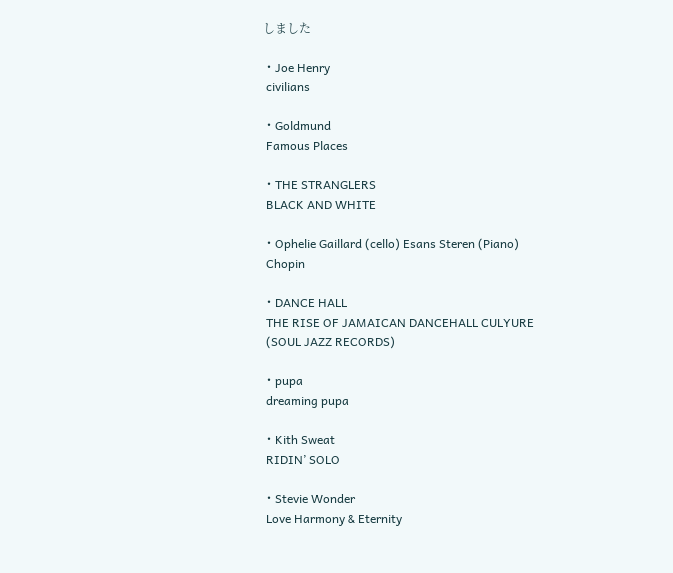しました

・Joe Henry
 civilians

・Goldmund
 Famous Places

・THE STRANGLERS
 BLACK AND WHITE

・Ophelie Gaillard (cello) Esans Steren (Piano)
 Chopin

・DANCE HALL
 THE RISE OF JAMAICAN DANCEHALL CULYURE
 (SOUL JAZZ RECORDS)

・pupa
 dreaming pupa

・Kith Sweat
 RIDIN’ SOLO

・Stevie Wonder
 Love Harmony & Eternity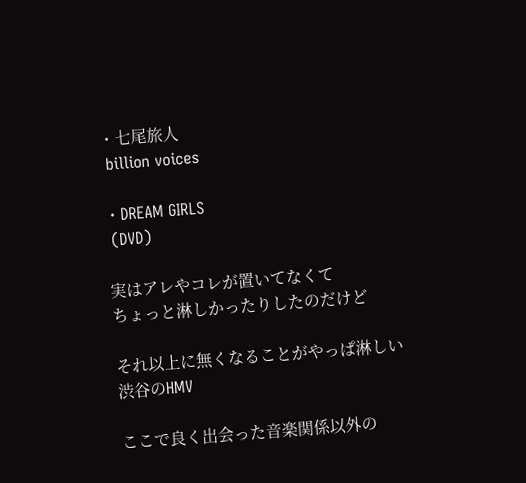・七尾旅人
 billion voices

・DREAM GIRLS
 (DVD)

実はアレやコレが置いてなくて
ちょっと淋しかったりしたのだけど

それ以上に無くなることがやっぱ淋しい
渋谷のHMV

ここで良く出会った音楽関係以外の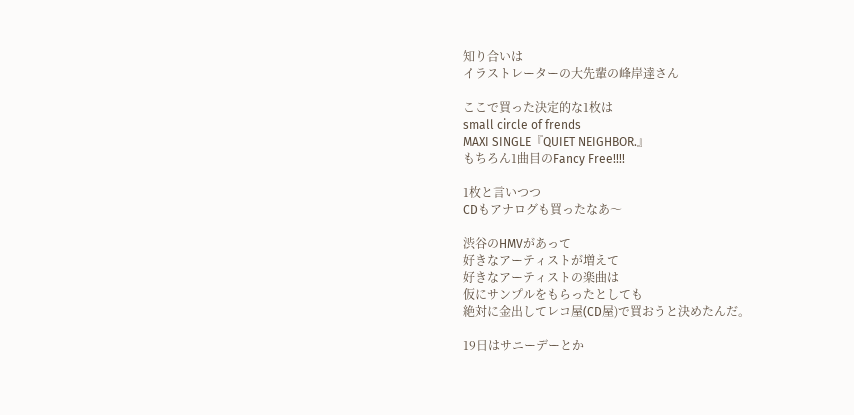知り合いは
イラストレーターの大先輩の峰岸達さん

ここで買った決定的な1枚は
small circle of frends
MAXI SINGLE『QUIET NEIGHBOR.』
もちろん1曲目のFancy Free!!!!

1枚と言いつつ
CDもアナログも買ったなあ〜

渋谷のHMVがあって
好きなアーティストが増えて
好きなアーティストの楽曲は
仮にサンプルをもらったとしても
絶対に金出してレコ屋(CD屋)で買おうと決めたんだ。

19日はサニーデーとか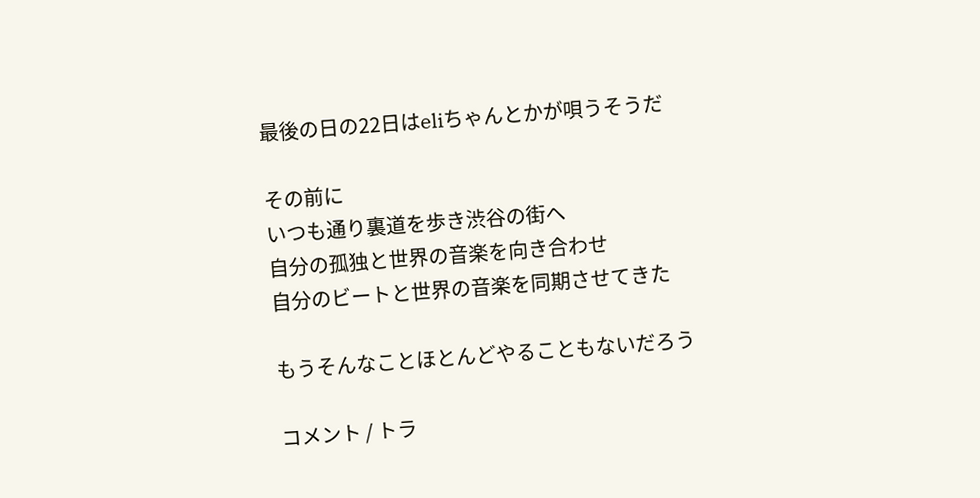最後の日の22日はeliちゃんとかが唄うそうだ

その前に
いつも通り裏道を歩き渋谷の街へ
自分の孤独と世界の音楽を向き合わせ
自分のビートと世界の音楽を同期させてきた

もうそんなことほとんどやることもないだろう

コメント / トラ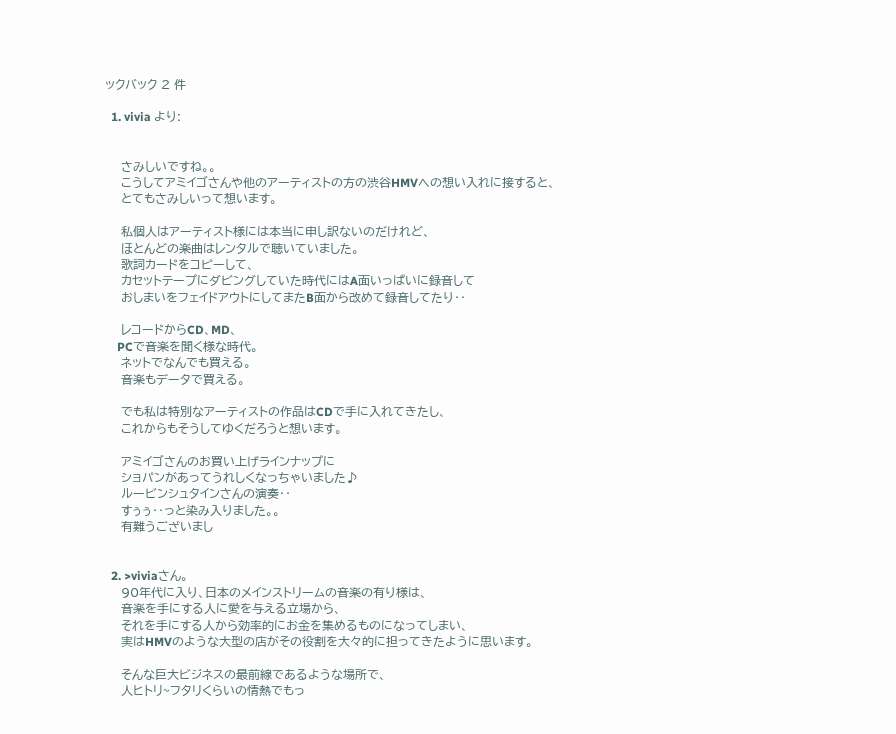ックバック 2 件

  1. vivia より:


    さみしいですね。。
    こうしてアミイゴさんや他のアーティストの方の渋谷HMVへの想い入れに接すると、
    とてもさみしいって想います。

    私個人はアーティスト様には本当に申し訳ないのだけれど、
    ほとんどの楽曲はレンタルで聴いていました。
    歌詞カードをコピーして、
    カセットテープにダビングしていた時代にはA面いっぱいに録音して
    おしまいをフェイドアウトにしてまたB面から改めて録音してたり‥

    レコードからCD、MD、
    PCで音楽を聞く様な時代。
    ネットでなんでも買える。
    音楽もデータで買える。

    でも私は特別なアーティストの作品はCDで手に入れてきたし、
    これからもそうしてゆくだろうと想います。

    アミイゴさんのお買い上げラインナップに
    ショパンがあってうれしくなっちゃいました♪
    ルービンシュタインさんの演奏‥
    すぅぅ‥っと染み入りました。。
    有難うございまし


  2. >viviaさん。
    90年代に入り、日本のメインストリームの音楽の有り様は、
    音楽を手にする人に愛を与える立場から、
    それを手にする人から効率的にお金を集めるものになってしまい、
    実はHMVのような大型の店がその役割を大々的に担ってきたように思います。

    そんな巨大ビジネスの最前線であるような場所で、
    人ヒトリ~フタリくらいの情熱でもっ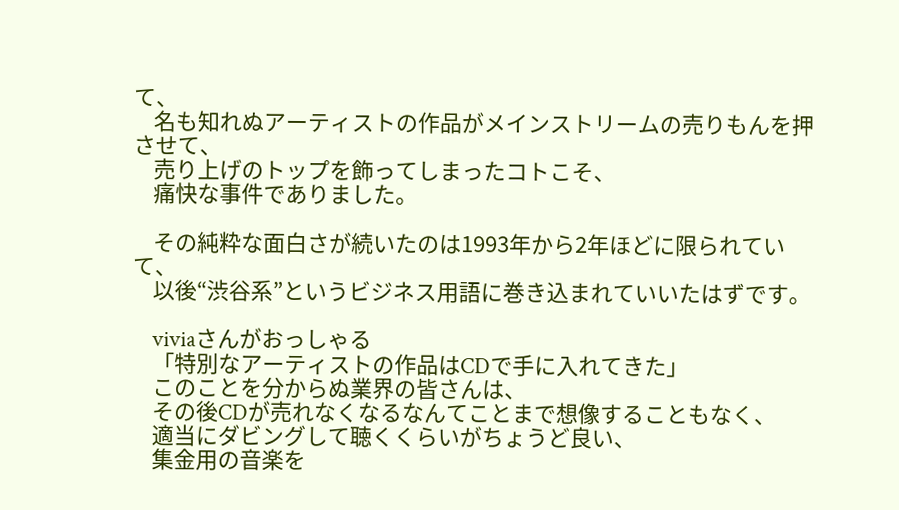て、
    名も知れぬアーティストの作品がメインストリームの売りもんを押させて、
    売り上げのトップを飾ってしまったコトこそ、
    痛快な事件でありました。

    その純粋な面白さが続いたのは1993年から2年ほどに限られていて、
    以後“渋谷系”というビジネス用語に巻き込まれていいたはずです。

    viviaさんがおっしゃる
    「特別なアーティストの作品はCDで手に入れてきた」
    このことを分からぬ業界の皆さんは、
    その後CDが売れなくなるなんてことまで想像することもなく、
    適当にダビングして聴くくらいがちょうど良い、
    集金用の音楽を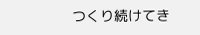つくり続けてき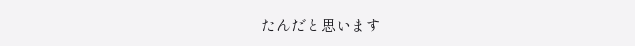たんだと思います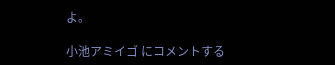よ。

小池アミイゴ にコメントする